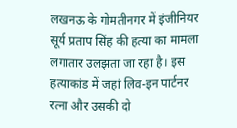लखनऊ के गोमतीनगर में इंजीनियर सूर्य प्रताप सिंह की हत्या का मामला लगातार उलझता जा रहा है। इस हत्याकांड में जहां लिव-इन पार्टनर रत्ना और उसकी दो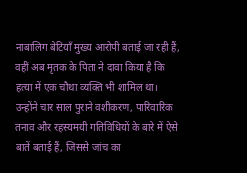नाबालिग बेटियाँ मुख्य आरोपी बताई जा रही हैं, वहीं अब मृतक के पिता ने दावा किया है कि हत्या में एक चौथा व्यक्ति भी शामिल था। उन्होंने चार साल पुराने वशीकरण, पारिवारिक तनाव और रहस्यमयी गतिविधियों के बारे में ऐसे बातें बताई हैं, जिससे जांच का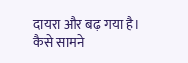दायरा और बढ़ गया है।
कैसे सामने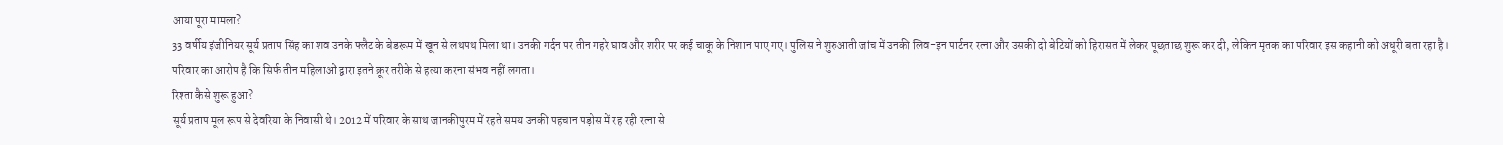आया पूरा मामला?
33 वर्षीय इंजीनियर सूर्य प्रताप सिंह का शव उनके फ्लैट के बेडरूम में खून से लथपथ मिला था। उनकी गर्दन पर तीन गहरे घाव और शरीर पर कई चाकू के निशान पाए गए। पुलिस ने शुरुआती जांच में उनकी लिव-इन पार्टनर रत्ना और उसकी दो बेटियों को हिरासत में लेकर पूछताछ शुरू कर दी, लेकिन मृतक का परिवार इस कहानी को अधूरी बता रहा है।
परिवार का आरोप है कि सिर्फ तीन महिलाओं द्वारा इतने क्रूर तरीके से हत्या करना संभव नहीं लगता।
रिश्ता कैसे शुरू हुआ?
सूर्य प्रताप मूल रूप से देवरिया के निवासी थे। 2012 में परिवार के साथ जानकीपुरम में रहते समय उनकी पहचान पड़ोस में रह रही रत्ना से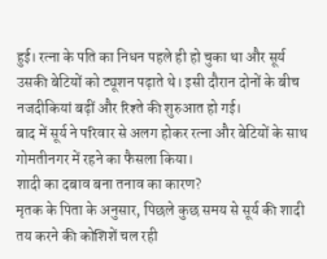हुई। रत्ना के पति का निधन पहले ही हो चुका था और सूर्य उसकी बेटियों को ट्यूशन पढ़ाते थे। इसी दौरान दोनों के बीच नजदीकियां बढ़ीं और रिश्ते की शुरुआत हो गई।
बाद में सूर्य ने परिवार से अलग होकर रत्ना और बेटियों के साथ गोमतीनगर में रहने का फैसला किया।
शादी का दबाव बना तनाव का कारण?
मृतक के पिता के अनुसार, पिछले कुछ समय से सूर्य की शादी तय करने की कोशिशें चल रही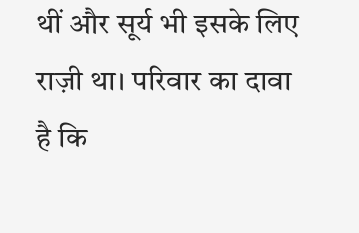थीं और सूर्य भी इसके लिए राज़ी था। परिवार का दावा है कि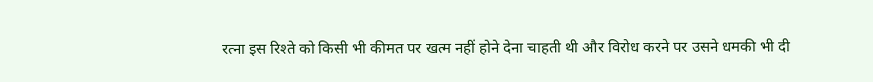रत्ना इस रिश्ते को किसी भी कीमत पर खत्म नहीं होने देना चाहती थी और विरोध करने पर उसने धमकी भी दी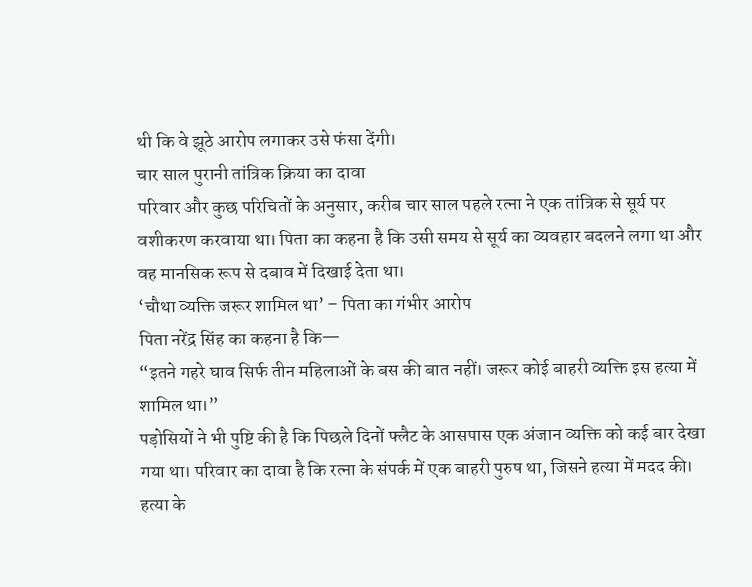थी कि वे झूठे आरोप लगाकर उसे फंसा देंगी।
चार साल पुरानी तांत्रिक क्रिया का दावा
परिवार और कुछ परिचितों के अनुसार, करीब चार साल पहले रत्ना ने एक तांत्रिक से सूर्य पर वशीकरण करवाया था। पिता का कहना है कि उसी समय से सूर्य का व्यवहार बदलने लगा था और वह मानसिक रूप से दबाव में दिखाई देता था।
‘चौथा व्यक्ति जरूर शामिल था’ – पिता का गंभीर आरोप
पिता नरेंद्र सिंह का कहना है कि—
“इतने गहरे घाव सिर्फ तीन महिलाओं के बस की बात नहीं। जरूर कोई बाहरी व्यक्ति इस हत्या में शामिल था।”
पड़ोसियों ने भी पुष्टि की है कि पिछले दिनों फ्लैट के आसपास एक अंजान व्यक्ति को कई बार देखा गया था। परिवार का दावा है कि रत्ना के संपर्क में एक बाहरी पुरुष था, जिसने हत्या में मदद की।
हत्या के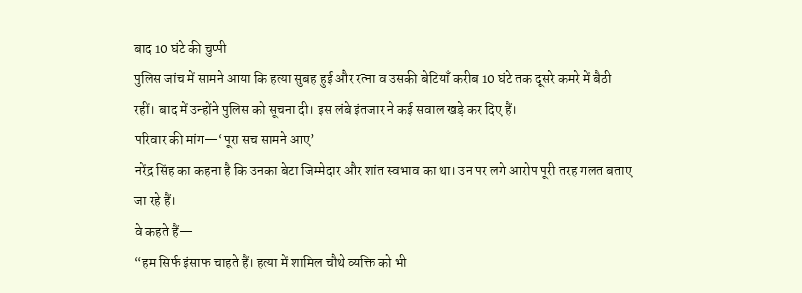बाद 10 घंटे की चुप्पी
पुलिस जांच में सामने आया कि हत्या सुबह हुई और रत्ना व उसकी बेटियाँ करीब 10 घंटे तक दूसरे कमरे में बैठी रहीं। बाद में उन्होंने पुलिस को सूचना दी। इस लंबे इंतजार ने कई सवाल खड़े कर दिए हैं।
परिवार की मांग—‘पूरा सच सामने आए’
नरेंद्र सिंह का कहना है कि उनका बेटा जिम्मेदार और शांत स्वभाव का था। उन पर लगे आरोप पूरी तरह गलत बताए जा रहे हैं।
वे कहते हैं—
“हम सिर्फ इंसाफ चाहते हैं। हत्या में शामिल चौथे व्यक्ति को भी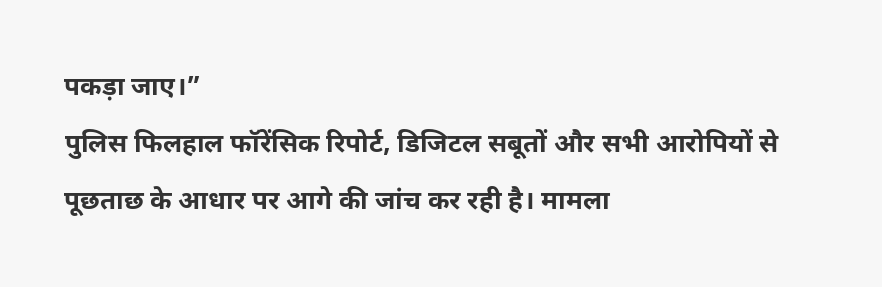पकड़ा जाए।”
पुलिस फिलहाल फॉरेंसिक रिपोर्ट, डिजिटल सबूतों और सभी आरोपियों से पूछताछ के आधार पर आगे की जांच कर रही है। मामला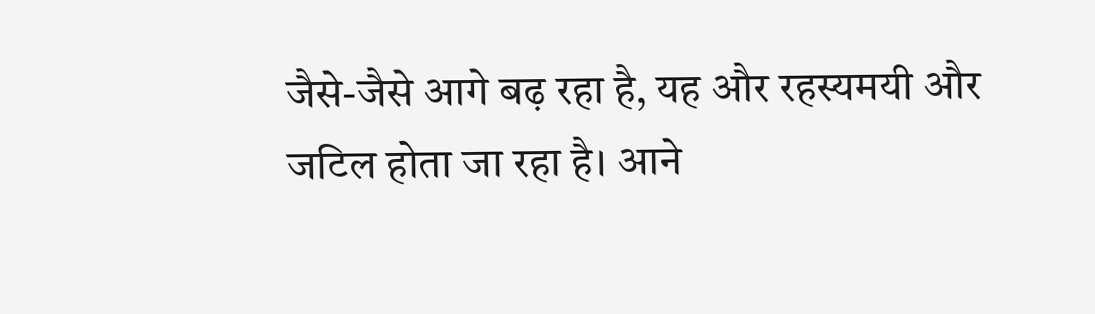जैसे-जैसे आगे बढ़ रहा है, यह और रहस्यमयी और जटिल होता जा रहा है। आने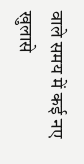वाले समय में कई नए खुलासे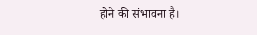होने की संभावना है।